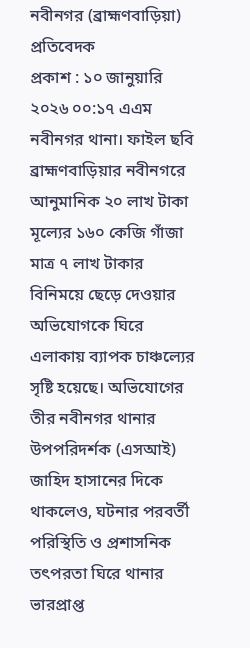নবীনগর (ব্রাহ্মণবাড়িয়া) প্রতিবেদক
প্রকাশ : ১০ জানুয়ারি ২০২৬ ০০:১৭ এএম
নবীনগর থানা। ফাইল ছবি
ব্রাহ্মণবাড়িয়ার নবীনগরে আনুমানিক ২০ লাখ টাকা মূল্যের ১৬০ কেজি গাঁজা মাত্র ৭ লাখ টাকার বিনিময়ে ছেড়ে দেওয়ার অভিযোগকে ঘিরে এলাকায় ব্যাপক চাঞ্চল্যের সৃষ্টি হয়েছে। অভিযোগের তীর নবীনগর থানার উপপরিদর্শক (এসআই) জাহিদ হাসানের দিকে থাকলেও, ঘটনার পরবর্তী পরিস্থিতি ও প্রশাসনিক তৎপরতা ঘিরে থানার ভারপ্রাপ্ত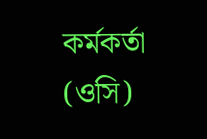কর্মকর্তা (ওসি)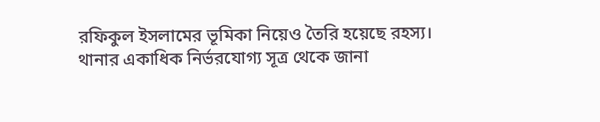রফিকুল ইসলামের ভূমিকা নিয়েও তৈরি হয়েছে রহস্য।
থানার একাধিক নির্ভরযোগ্য সূত্র থেকে জানা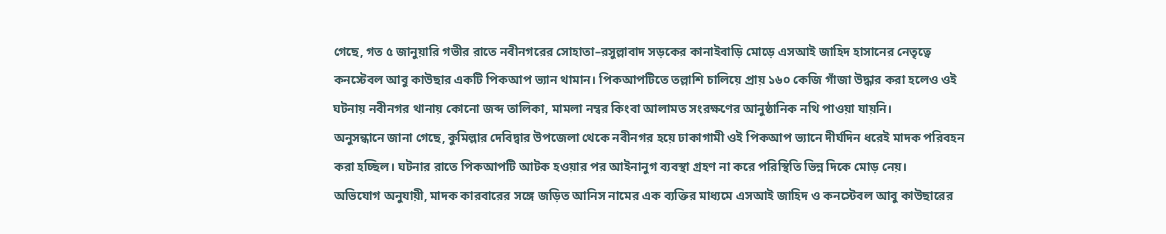গেছে, গত ৫ জানুয়ারি গভীর রাতে নবীনগরের সোহাতা–রসুল্লাবাদ সড়কের কানাইবাড়ি মোড়ে এসআই জাহিদ হাসানের নেতৃত্বে কনস্টেবল আবু কাউছার একটি পিকআপ ভ্যান থামান। পিকআপটিতে তল্লাশি চালিয়ে প্রায় ১৬০ কেজি গাঁজা উদ্ধার করা হলেও ওই ঘটনায় নবীনগর থানায় কোনো জব্দ তালিকা, মামলা নম্বর কিংবা আলামত সংরক্ষণের আনুষ্ঠানিক নথি পাওয়া যায়নি।
অনুসন্ধানে জানা গেছে, কুমিল্লার দেবিদ্বার উপজেলা থেকে নবীনগর হয়ে ঢাকাগামী ওই পিকআপ ভ্যানে দীর্ঘদিন ধরেই মাদক পরিবহন করা হচ্ছিল। ঘটনার রাতে পিকআপটি আটক হওয়ার পর আইনানুগ ব্যবস্থা গ্রহণ না করে পরিস্থিতি ভিন্ন দিকে মোড় নেয়।
অভিযোগ অনুযায়ী, মাদক কারবারের সঙ্গে জড়িত আনিস নামের এক ব্যক্তির মাধ্যমে এসআই জাহিদ ও কনস্টেবল আবু কাউছারের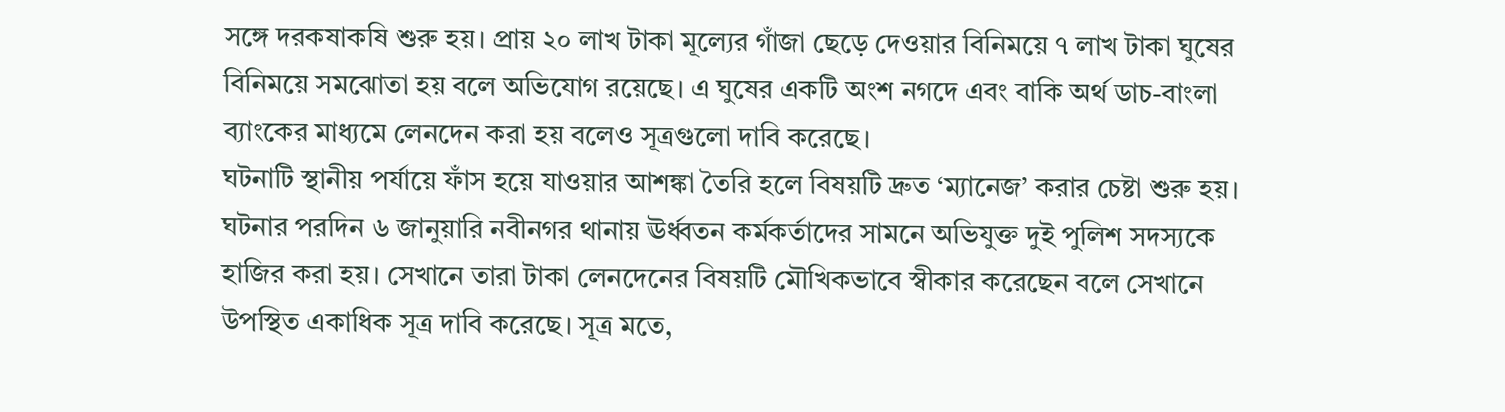সঙ্গে দরকষাকষি শুরু হয়। প্রায় ২০ লাখ টাকা মূল্যের গাঁজা ছেড়ে দেওয়ার বিনিময়ে ৭ লাখ টাকা ঘুষের বিনিময়ে সমঝোতা হয় বলে অভিযোগ রয়েছে। এ ঘুষের একটি অংশ নগদে এবং বাকি অর্থ ডাচ-বাংলা ব্যাংকের মাধ্যমে লেনদেন করা হয় বলেও সূত্রগুলো দাবি করেছে।
ঘটনাটি স্থানীয় পর্যায়ে ফাঁস হয়ে যাওয়ার আশঙ্কা তৈরি হলে বিষয়টি দ্রুত ‘ম্যানেজ’ করার চেষ্টা শুরু হয়। ঘটনার পরদিন ৬ জানুয়ারি নবীনগর থানায় ঊর্ধ্বতন কর্মকর্তাদের সামনে অভিযুক্ত দুই পুলিশ সদস্যকে হাজির করা হয়। সেখানে তারা টাকা লেনদেনের বিষয়টি মৌখিকভাবে স্বীকার করেছেন বলে সেখানে উপস্থিত একাধিক সূত্র দাবি করেছে। সূত্র মতে,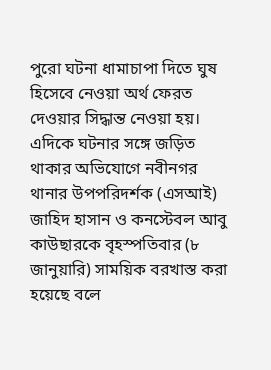পুরো ঘটনা ধামাচাপা দিতে ঘুষ হিসেবে নেওয়া অর্থ ফেরত দেওয়ার সিদ্ধান্ত নেওয়া হয়।
এদিকে ঘটনার সঙ্গে জড়িত থাকার অভিযোগে নবীনগর থানার উপপরিদর্শক (এসআই) জাহিদ হাসান ও কনস্টেবল আবু কাউছারকে বৃহস্পতিবার (৮ জানুয়ারি) সাময়িক বরখাস্ত করা হয়েছে বলে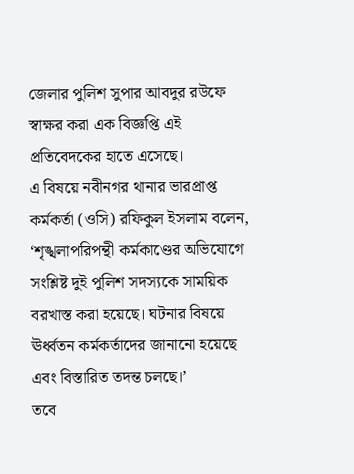জেলার পুলিশ সুপার আবদুর রউফে স্বাক্ষর করা এক বিজ্ঞপ্তি এই প্রতিবেদকের হাতে এসেছে।
এ বিষয়ে নবীনগর থানার ভারপ্রাপ্ত কর্মকর্তা (ওসি) রফিকুল ইসলাম বলেন, ‘শৃঙ্খলাপরিপন্থী কর্মকাণ্ডের অভিযোগে সংশ্লিষ্ট দুই পুলিশ সদস্যকে সাময়িক বরখাস্ত করা হয়েছে। ঘটনার বিষয়ে ঊর্ধ্বতন কর্মকর্তাদের জানানো হয়েছে এবং বিস্তারিত তদন্ত চলছে।’
তবে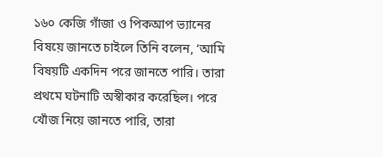১৬০ কেজি গাঁজা ও পিকআপ ভ্যানের বিষয়ে জানতে চাইলে তিনি বলেন, ‘আমি বিষয়টি একদিন পরে জানতে পারি। তারা প্রথমে ঘটনাটি অস্বীকার করেছিল। পরে খোঁজ নিয়ে জানতে পারি, তারা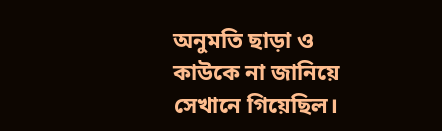অনুমতি ছাড়া ও কাউকে না জানিয়ে সেখানে গিয়েছিল।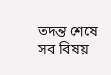তদন্ত শেষে সব বিষয়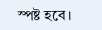স্পষ্ট হবে।